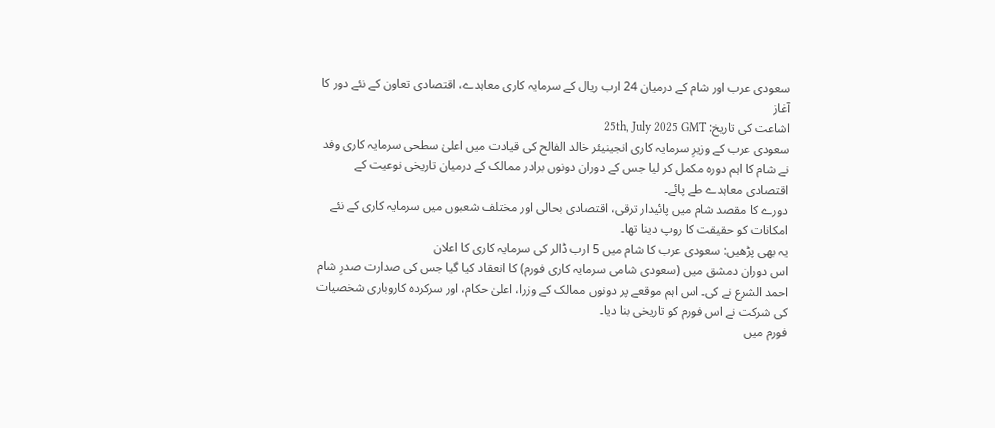سعودی عرب اور شام کے درمیان 24 ارب ریال کے سرمایہ کاری معاہدے، اقتصادی تعاون کے نئے دور کا آغاز
اشاعت کی تاریخ: 25th, July 2025 GMT
سعودی عرب کے وزیرِ سرمایہ کاری انجینیئر خالد الفالح کی قیادت میں اعلیٰ سطحی سرمایہ کاری وفد نے شام کا اہم دورہ مکمل کر لیا جس کے دوران دونوں برادر ممالک کے درمیان تاریخی نوعیت کے اقتصادی معاہدے طے پائے۔
دورے کا مقصد شام میں پائیدار ترقی، اقتصادی بحالی اور مختلف شعبوں میں سرمایہ کاری کے نئے امکانات کو حقیقت کا روپ دینا تھا۔
یہ بھی پڑھیں: سعودی عرب کا شام میں 5 ارب ڈالر کی سرمایہ کاری کا اعلان
اس دوران دمشق میں (سعودی شامی سرمایہ کاری فورم) کا انعقاد کیا گیا جس کی صدارت صدرِ شام احمد الشرع نے کی۔ اس اہم موقعے پر دونوں ممالک کے وزرا، اعلیٰ حکام، اور سرکردہ کاروباری شخصیات کی شرکت نے اس فورم کو تاریخی بنا دیا۔
فورم میں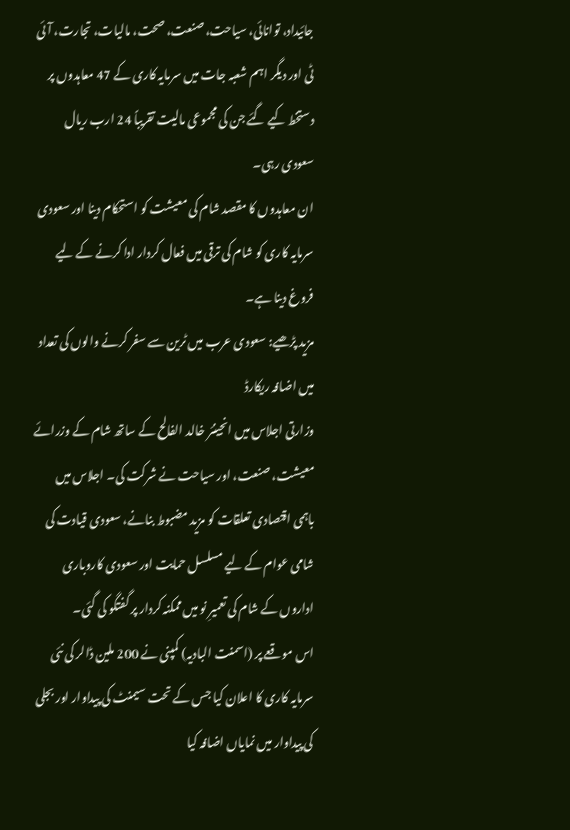جائیداد، توانائی، سیاحت، صنعت، صحت، مالیات، تجارت، آئی ٹی اور دیگر اہم شعبہ جات میں سرمایہ کاری کے 47 معاہدوں پر دستخط کیے گئے جن کی مجموعی مالیت تقریباً 24 ارب ریال سعودی رہی۔
ان معاہدوں کا مقصد شام کی معیشت کو استحکام دینا اور سعودی سرمایہ کاری کو شام کی ترقی میں فعال کردار ادا کرنے کے لیے فروغ دینا ہے۔
مزید پڑھیے: سعودی عرب میں ٹرین سے سفر کرنے والوں کی تعداد میں اضافہ ریکارڈ
وزارتی اجلاس میں انجینئر خالد الفالح کے ساتھ شام کے وزرائے معیشت، صنعت، اور سیاحت نے شرکت کی۔ اجلاس میں باہمی اقتصادی تعلقات کو مزید مضبوط بنانے، سعودی قیادت کی شامی عوام کے لیے مسلسل حمایت اور سعودی کاروباری اداروں کے شام کی تعمیرِ نو میں ممکنہ کردار پر گفتگو کی گئی۔
اس موقعے پر (اسمنت البادیہ) کمپنی نے 200 ملین ڈالر کی نئی سرمایہ کاری کا اعلان کیا جس کے تحت سیمنٹ کی پیداوار اور بجلی کی پیداوار میں نمایاں اضافہ کیا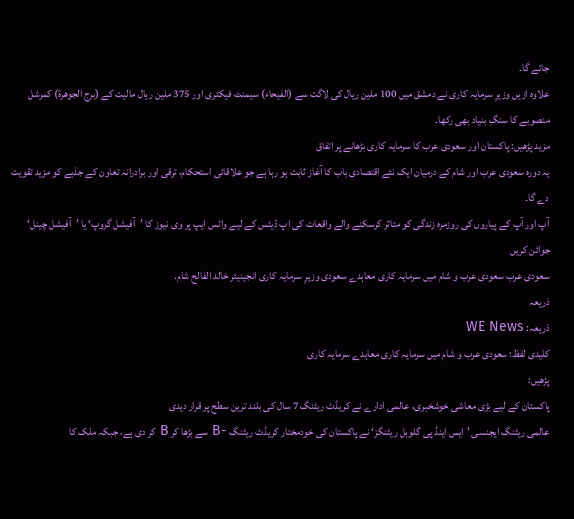جائے گا۔
علاوہ ازیں وزیرِ سرمایہ کاری نے دمشق میں 100 ملین ریال کی لاگت سے (الفيحاء) سیمنٹ فیکٹری اور 375 ملین ریال مالیت کے (برج الجوهرة) کمرشل منصوبے کا سنگِ بنیاد بھی رکھا۔
مزید پڑھیں: پاکستان اور سعودی عرب کا سرمایہ کاری بڑھانے پر اتفاق
یہ دورہ سعودی عرب اور شام کے درمیان ایک نئے اقتصادی باب کا آغاز ثابت ہو رہا ہے جو علاقائی استحکام، ترقی اور برادرانہ تعاون کے جذبے کو مزید تقویت دے گا۔
آپ اور آپ کے پیاروں کی روزمرہ زندگی کو متاثر کرسکنے والے واقعات کی اپ ڈیٹس کے لیے واٹس ایپ پر وی نیوز کا ’آفیشل گروپ‘ یا ’آفیشل چینل‘ جوائن کریں
سعودی عرب سعودی عرب و شام میں سرمایہ کاری معاہدے سعودی وزیرِ سرمایہ کاری انجینیئر خالد الفالح شام.
ذریعہ
ذریعہ: WE News
کلیدی لفظ: سعودی عرب و شام میں سرمایہ کاری معاہدے سرمایہ کاری
پڑھیں:
پاکستان کے لیے بڑی معاشی خوشخبری، عالمی ادارے نے کریڈٹ ریٹنگ 7 سال کی بلند ترین سطح پر قرار دیدی
عالمی ریٹنگ ایجنسی ’ایس اینڈ پی گلوبل ریٹنگز‘ نے پاکستان کی خودمختار کریڈٹ ریٹنگ -B سے بڑھا کر B کر دی ہے، جبکہ ملک کا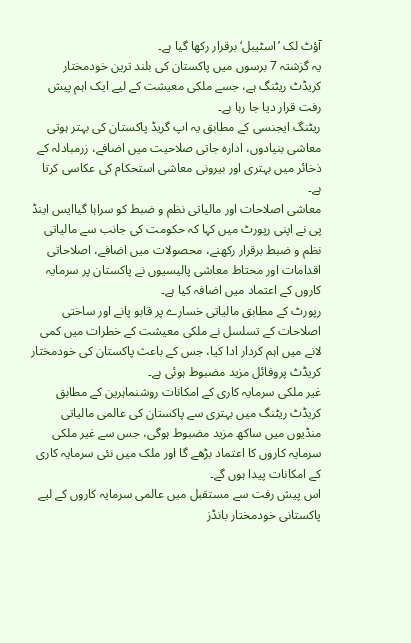آؤٹ لک ’اسٹیبل‘ برقرار رکھا گیا ہے۔
یہ گزشتہ 7 برسوں میں پاکستان کی بلند ترین خودمختار کریڈٹ ریٹنگ ہے، جسے ملکی معیشت کے لیے ایک اہم پیش رفت قرار دیا جا رہا ہے۔
ریٹنگ ایجنسی کے مطابق یہ اپ گریڈ پاکستان کی بہتر ہوتی معاشی بنیادوں، ادارہ جاتی صلاحیت میں اضافے، زرمبادلہ کے ذخائر میں بہتری اور بیرونی معاشی استحکام کی عکاسی کرتا ہے۔
معاشی اصلاحات اور مالیاتی نظم و ضبط کو سراہا گیاایس اینڈ پی نے اپنی رپورٹ میں کہا کہ حکومت کی جانب سے مالیاتی نظم و ضبط برقرار رکھنے، محصولات میں اضافے، اصلاحاتی اقدامات اور محتاط معاشی پالیسیوں نے پاکستان پر سرمایہ کاروں کے اعتماد میں اضافہ کیا ہے۔
رپورٹ کے مطابق مالیاتی خسارے پر قابو پانے اور ساختی اصلاحات کے تسلسل نے ملکی معیشت کے خطرات میں کمی لانے میں اہم کردار ادا کیا، جس کے باعث پاکستان کی خودمختار کریڈٹ پروفائل مزید مضبوط ہوئی ہے۔
غیر ملکی سرمایہ کاری کے امکانات روشنماہرین کے مطابق کریڈٹ ریٹنگ میں بہتری سے پاکستان کی عالمی مالیاتی منڈیوں میں ساکھ مزید مضبوط ہوگی، جس سے غیر ملکی سرمایہ کاروں کا اعتماد بڑھے گا اور ملک میں نئی سرمایہ کاری کے امکانات پیدا ہوں گے۔
اس پیش رفت سے مستقبل میں عالمی سرمایہ کاروں کے لیے پاکستانی خودمختار بانڈز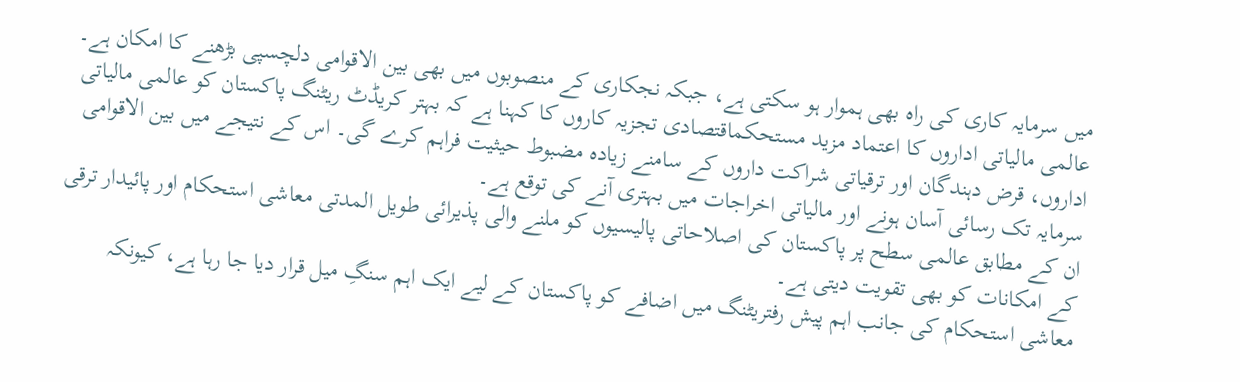میں سرمایہ کاری کی راہ بھی ہموار ہو سکتی ہے، جبکہ نجکاری کے منصوبوں میں بھی بین الاقوامی دلچسپی بڑھنے کا امکان ہے۔
عالمی مالیاتی اداروں کا اعتماد مزید مستحکماقتصادی تجزیہ کاروں کا کہنا ہے کہ بہتر کریڈٹ ریٹنگ پاکستان کو عالمی مالیاتی اداروں، قرض دہندگان اور ترقیاتی شراکت داروں کے سامنے زیادہ مضبوط حیثیت فراہم کرے گی۔ اس کے نتیجے میں بین الاقوامی سرمایہ تک رسائی آسان ہونے اور مالیاتی اخراجات میں بہتری آنے کی توقع ہے۔
ان کے مطابق عالمی سطح پر پاکستان کی اصلاحاتی پالیسیوں کو ملنے والی پذیرائی طویل المدتی معاشی استحکام اور پائیدار ترقی کے امکانات کو بھی تقویت دیتی ہے۔
معاشی استحکام کی جانب اہم پیش رفتریٹنگ میں اضافے کو پاکستان کے لیے ایک اہم سنگِ میل قرار دیا جا رہا ہے، کیونکہ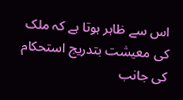اس سے ظاہر ہوتا ہے کہ ملک کی معیشت بتدریج استحکام کی جانب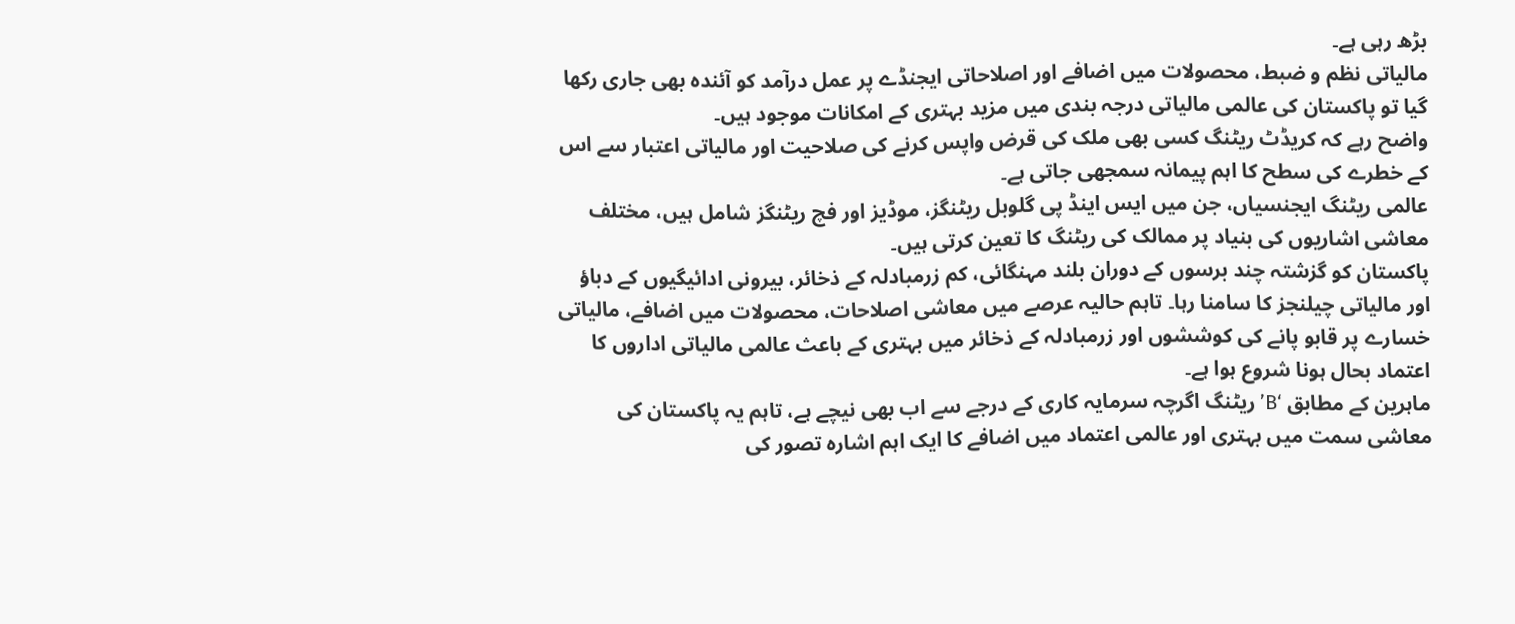بڑھ رہی ہے۔
مالیاتی نظم و ضبط، محصولات میں اضافے اور اصلاحاتی ایجنڈے پر عمل درآمد کو آئندہ بھی جاری رکھا گیا تو پاکستان کی عالمی مالیاتی درجہ بندی میں مزید بہتری کے امکانات موجود ہیں۔
واضح رہے کہ کریڈٹ ریٹنگ کسی بھی ملک کی قرض واپس کرنے کی صلاحیت اور مالیاتی اعتبار سے اس کے خطرے کی سطح کا اہم پیمانہ سمجھی جاتی ہے۔
عالمی ریٹنگ ایجنسیاں، جن میں ایس اینڈ پی گلوبل ریٹنگز، موڈیز اور فچ ریٹنگز شامل ہیں، مختلف معاشی اشاریوں کی بنیاد پر ممالک کی ریٹنگ کا تعین کرتی ہیں۔
پاکستان کو گزشتہ چند برسوں کے دوران بلند مہنگائی، کم زرمبادلہ کے ذخائر، بیرونی ادائیگیوں کے دباؤ اور مالیاتی چیلنجز کا سامنا رہا۔ تاہم حالیہ عرصے میں معاشی اصلاحات، محصولات میں اضافے، مالیاتی خسارے پر قابو پانے کی کوششوں اور زرمبادلہ کے ذخائر میں بہتری کے باعث عالمی مالیاتی اداروں کا اعتماد بحال ہونا شروع ہوا ہے۔
ماہرین کے مطابق ‘B’ ریٹنگ اگرچہ سرمایہ کاری کے درجے سے اب بھی نیچے ہے، تاہم یہ پاکستان کی معاشی سمت میں بہتری اور عالمی اعتماد میں اضافے کا ایک اہم اشارہ تصور کی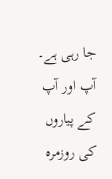جا رہی ہے۔
آپ اور آپ کے پیاروں کی روزمرہ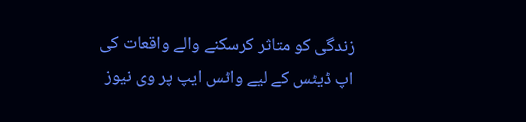زندگی کو متاثر کرسکنے والے واقعات کی اپ ڈیٹس کے لیے واٹس ایپ پر وی نیوز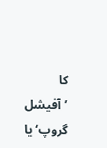کا ’آفیشل گروپ‘ یا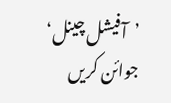’آفیشل چینل‘ جوائن کریں